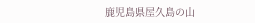鹿児島県屋久島の山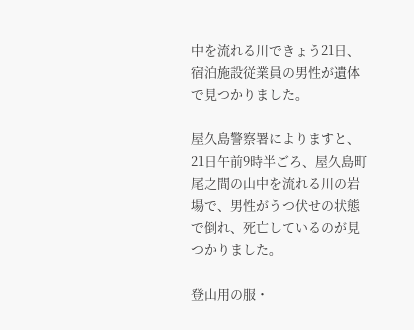中を流れる川できょう21日、宿泊施設従業員の男性が遺体で見つかりました。

屋久島警察署によりますと、21日午前9時半ごろ、屋久島町尾之間の山中を流れる川の岩場で、男性がうつ伏せの状態で倒れ、死亡しているのが見つかりました。

登山用の服・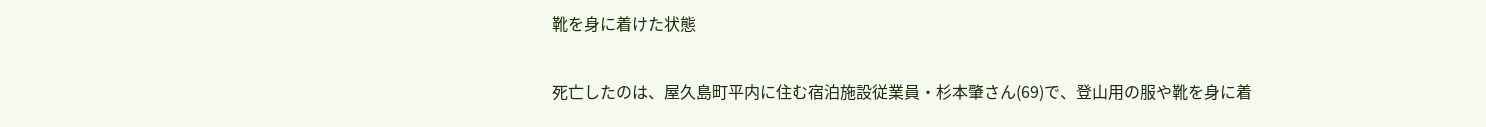靴を身に着けた状態

死亡したのは、屋久島町平内に住む宿泊施設従業員・杉本肇さん(69)で、登山用の服や靴を身に着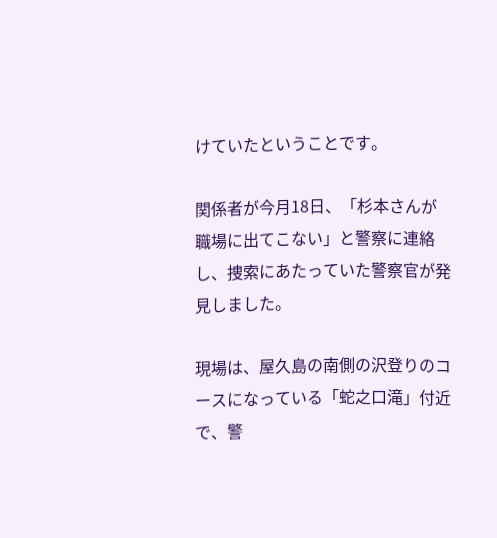けていたということです。

関係者が今月18日、「杉本さんが職場に出てこない」と警察に連絡し、捜索にあたっていた警察官が発見しました。

現場は、屋久島の南側の沢登りのコースになっている「蛇之口滝」付近で、警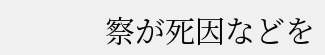察が死因などを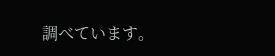調べています。